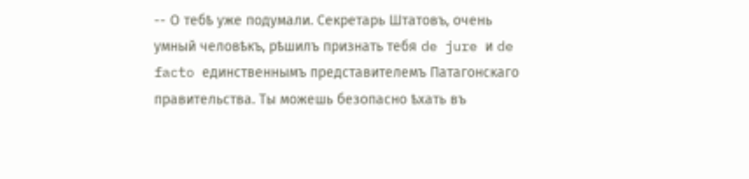-- О тебѣ уже подумали. Секретарь Штатовъ, очень умный человѣкъ, рѣшилъ признать тебя de jure и de facto единственнымъ представителемъ Патагонскаго правительства. Ты можешь безопасно ѣхать въ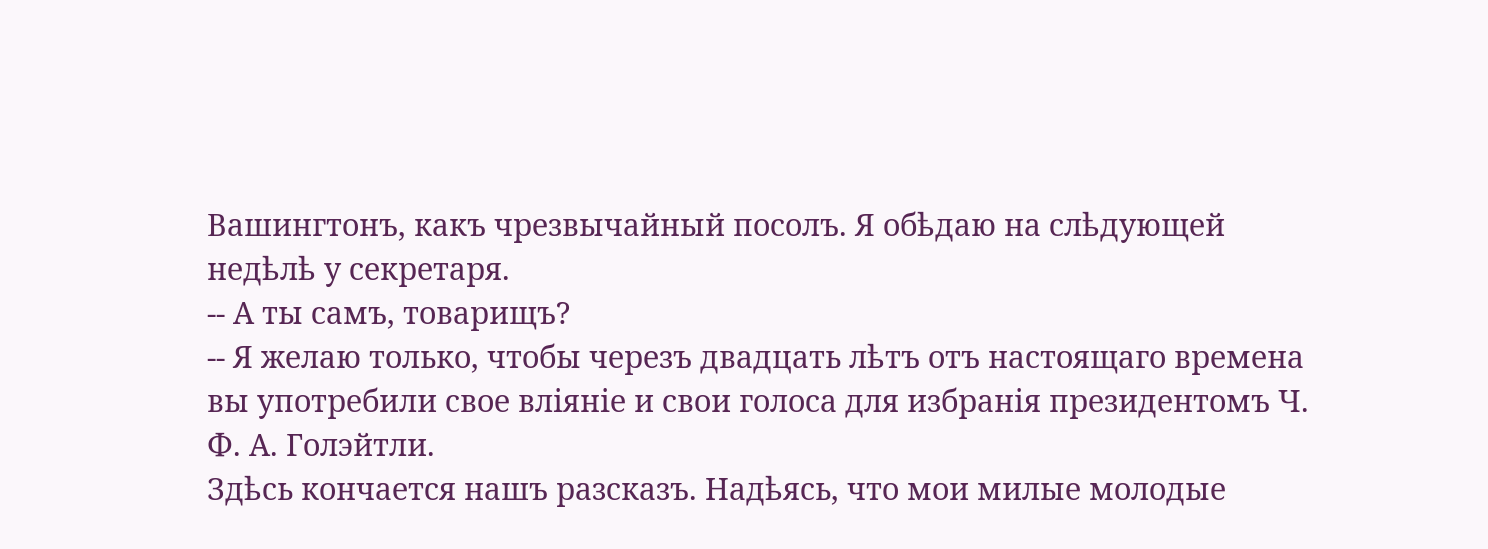Вашингтонъ, какъ чрезвычайный посолъ. Я обѣдаю на слѣдующей недѣлѣ у секретаря.
-- А ты самъ, товарищъ?
-- Я желаю только, чтобы черезъ двадцать лѣтъ отъ настоящаго времена вы употребили свое вліяніе и свои голоса для избранія президентомъ Ч. Ф. А. Голэйтли.
Здѣсь кончается нашъ разсказъ. Надѣясь, что мои милые молодые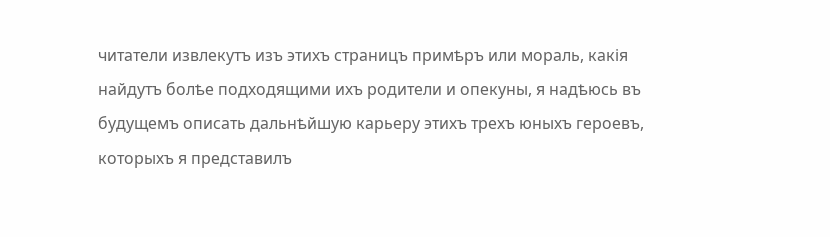читатели извлекутъ изъ этихъ страницъ примѣръ или мораль, какія найдутъ болѣе подходящими ихъ родители и опекуны, я надѣюсь въ будущемъ описать дальнѣйшую карьеру этихъ трехъ юныхъ героевъ, которыхъ я представилъ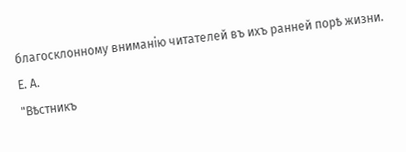благосклонному вниманію читателей въ ихъ ранней порѣ жизни.
Е. А.
"Вѣстникъ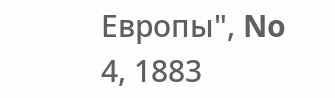Европы", No 4, 1883